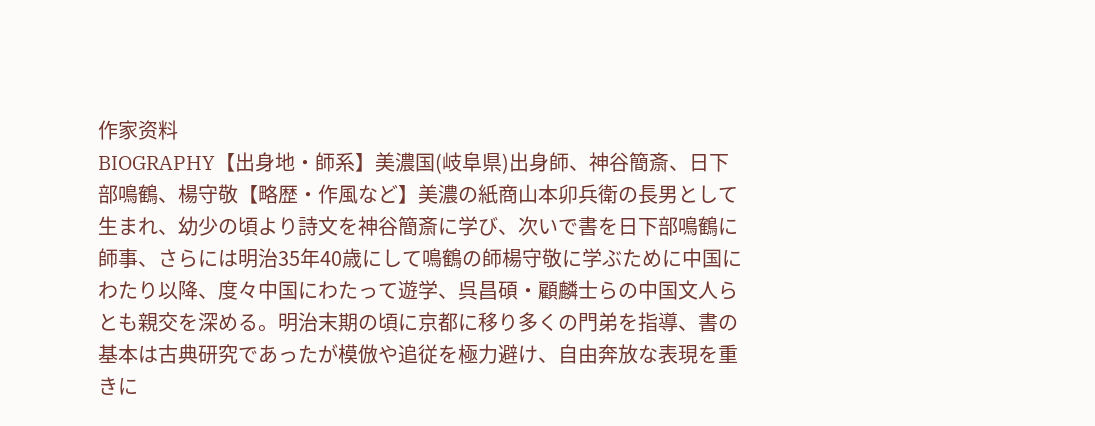作家资料
BIOGRAPHY【出身地・師系】美濃国(岐阜県)出身師、神谷簡斎、日下部鳴鶴、楊守敬【略歴・作風など】美濃の紙商山本卯兵衛の長男として生まれ、幼少の頃より詩文を神谷簡斎に学び、次いで書を日下部鳴鶴に師事、さらには明治35年40歳にして鳴鶴の師楊守敬に学ぶために中国にわたり以降、度々中国にわたって遊学、呉昌碩・顧麟士らの中国文人らとも親交を深める。明治末期の頃に京都に移り多くの門弟を指導、書の基本は古典研究であったが模倣や追従を極力避け、自由奔放な表現を重きに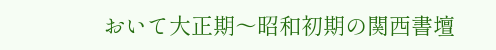おいて大正期〜昭和初期の関西書壇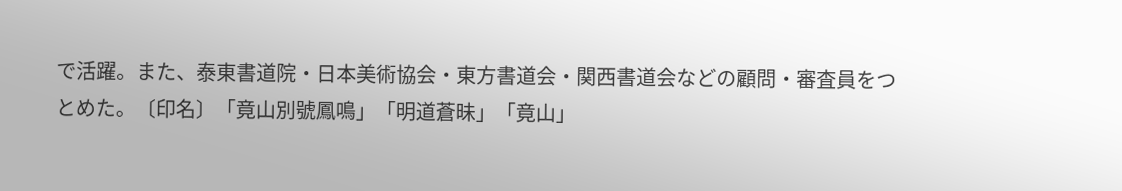で活躍。また、泰東書道院・日本美術協会・東方書道会・関西書道会などの顧問・審査員をつとめた。〔印名〕「竟山別號鳳鳴」「明道蒼昧」「竟山」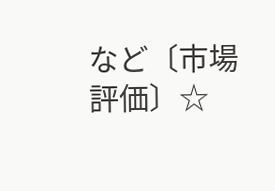など〔市場評価〕☆